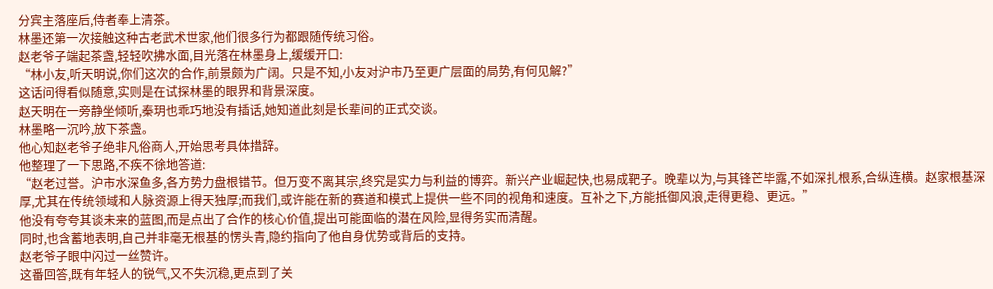分宾主落座后,侍者奉上清茶。
林墨还第一次接触这种古老武术世家,他们很多行为都跟随传统习俗。
赵老爷子端起茶盏,轻轻吹拂水面,目光落在林墨身上,缓缓开口:
“林小友,听天明说,你们这次的合作,前景颇为广阔。只是不知,小友对沪市乃至更广层面的局势,有何见解?”
这话问得看似随意,实则是在试探林墨的眼界和背景深度。
赵天明在一旁静坐倾听,秦玥也乖巧地没有插话,她知道此刻是长辈间的正式交谈。
林墨略一沉吟,放下茶盏。
他心知赵老爷子绝非凡俗商人,开始思考具体措辞。
他整理了一下思路,不疾不徐地答道:
“赵老过誉。沪市水深鱼多,各方势力盘根错节。但万变不离其宗,终究是实力与利益的博弈。新兴产业崛起快,也易成靶子。晚辈以为,与其锋芒毕露,不如深扎根系,合纵连横。赵家根基深厚,尤其在传统领域和人脉资源上得天独厚;而我们,或许能在新的赛道和模式上提供一些不同的视角和速度。互补之下,方能抵御风浪,走得更稳、更远。”
他没有夸夸其谈未来的蓝图,而是点出了合作的核心价值,提出可能面临的潜在风险,显得务实而清醒。
同时,也含蓄地表明,自己并非毫无根基的愣头青,隐约指向了他自身优势或背后的支持。
赵老爷子眼中闪过一丝赞许。
这番回答,既有年轻人的锐气,又不失沉稳,更点到了关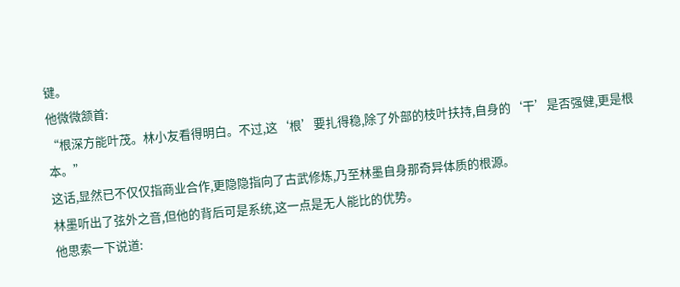键。
他微微颔首:
“根深方能叶茂。林小友看得明白。不过,这‘根’要扎得稳,除了外部的枝叶扶持,自身的‘干’是否强健,更是根本。”
这话,显然已不仅仅指商业合作,更隐隐指向了古武修炼,乃至林墨自身那奇异体质的根源。
林墨听出了弦外之音,但他的背后可是系统,这一点是无人能比的优势。
他思索一下说道: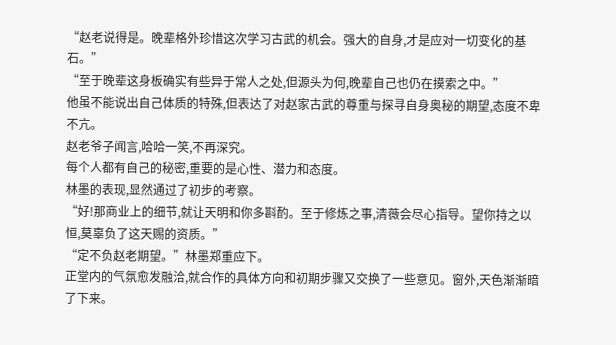“赵老说得是。晚辈格外珍惜这次学习古武的机会。强大的自身,才是应对一切变化的基石。”
“至于晚辈这身板确实有些异于常人之处,但源头为何,晚辈自己也仍在摸索之中。”
他虽不能说出自己体质的特殊,但表达了对赵家古武的尊重与探寻自身奥秘的期望,态度不卑不亢。
赵老爷子闻言,哈哈一笑,不再深究。
每个人都有自己的秘密,重要的是心性、潜力和态度。
林墨的表现,显然通过了初步的考察。
“好!那商业上的细节,就让天明和你多斟酌。至于修炼之事,清薇会尽心指导。望你持之以恒,莫辜负了这天赐的资质。”
“定不负赵老期望。”林墨郑重应下。
正堂内的气氛愈发融洽,就合作的具体方向和初期步骤又交换了一些意见。窗外,天色渐渐暗了下来。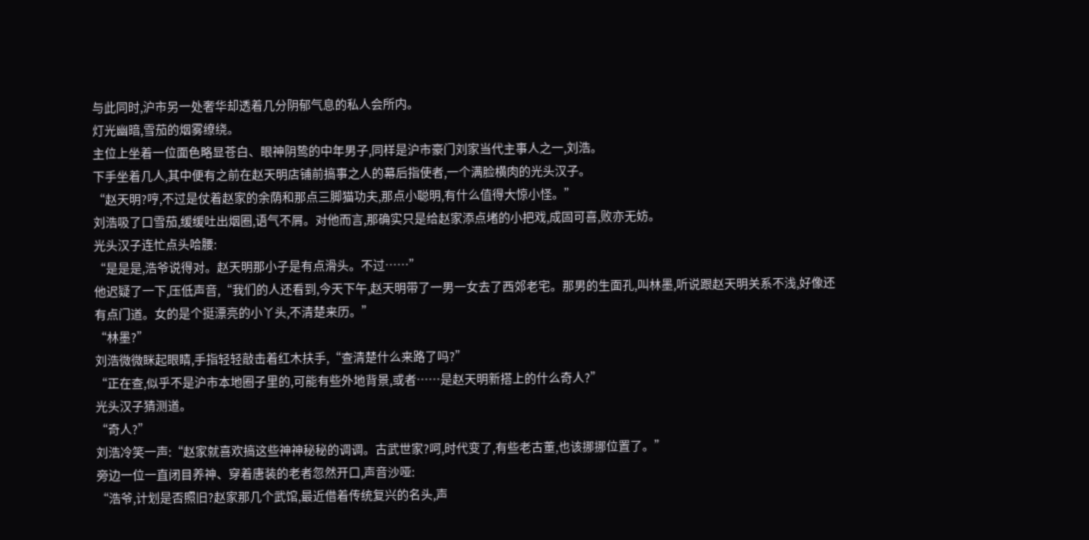与此同时,沪市另一处奢华却透着几分阴郁气息的私人会所内。
灯光幽暗,雪茄的烟雾缭绕。
主位上坐着一位面色略显苍白、眼神阴鸷的中年男子,同样是沪市豪门刘家当代主事人之一,刘浩。
下手坐着几人,其中便有之前在赵天明店铺前搞事之人的幕后指使者,一个满脸横肉的光头汉子。
“赵天明?哼,不过是仗着赵家的余荫和那点三脚猫功夫,那点小聪明,有什么值得大惊小怪。”
刘浩吸了口雪茄,缓缓吐出烟圈,语气不屑。对他而言,那确实只是给赵家添点堵的小把戏,成固可喜,败亦无妨。
光头汉子连忙点头哈腰:
“是是是,浩爷说得对。赵天明那小子是有点滑头。不过……”
他迟疑了一下,压低声音,“我们的人还看到,今天下午,赵天明带了一男一女去了西郊老宅。那男的生面孔,叫林墨,听说跟赵天明关系不浅,好像还有点门道。女的是个挺漂亮的小丫头,不清楚来历。”
“林墨?”
刘浩微微眯起眼睛,手指轻轻敲击着红木扶手,“查清楚什么来路了吗?”
“正在查,似乎不是沪市本地圈子里的,可能有些外地背景,或者……是赵天明新搭上的什么奇人?”
光头汉子猜测道。
“奇人?”
刘浩冷笑一声:“赵家就喜欢搞这些神神秘秘的调调。古武世家?呵,时代变了,有些老古董,也该挪挪位置了。”
旁边一位一直闭目养神、穿着唐装的老者忽然开口,声音沙哑:
“浩爷,计划是否照旧?赵家那几个武馆,最近借着传统复兴的名头,声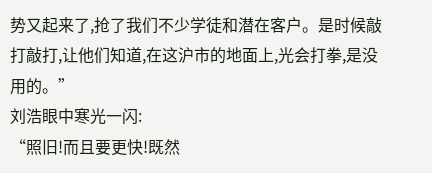势又起来了,抢了我们不少学徒和潜在客户。是时候敲打敲打,让他们知道,在这沪市的地面上,光会打拳,是没用的。”
刘浩眼中寒光一闪:
“照旧!而且要更快!既然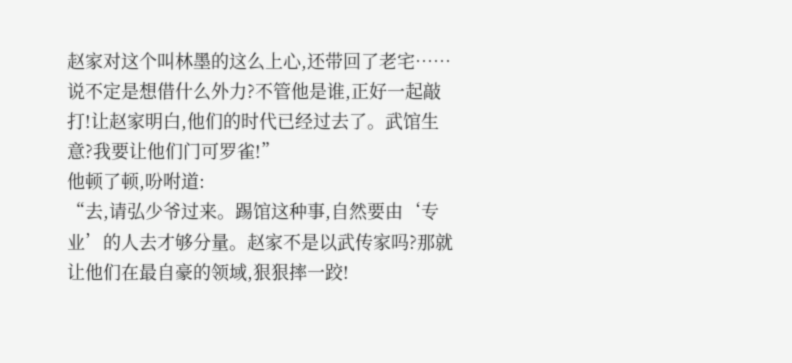赵家对这个叫林墨的这么上心,还带回了老宅……说不定是想借什么外力?不管他是谁,正好一起敲打!让赵家明白,他们的时代已经过去了。武馆生意?我要让他们门可罗雀!”
他顿了顿,吩咐道:
“去,请弘少爷过来。踢馆这种事,自然要由‘专业’的人去才够分量。赵家不是以武传家吗?那就让他们在最自豪的领域,狠狠摔一跤!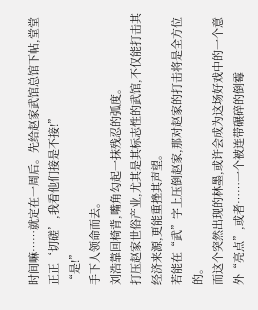时间嘛……就定在一周后。先给赵家武馆总馆下帖,堂堂正正‘切磋’,我看他们接是不接!”
“是!”
手下人领命而去。
刘浩靠回椅背,嘴角勾起一抹残忍的弧度。
打压赵家世俗产业,尤其是其标志性的武馆,不仅能打击其经济来源,更能重挫其声望。
若能在“武”字上压倒赵家,那对赵家的打击将是全方位的。
而这个突然出现的林墨,或许会成为这场好戏中的一个意外“亮点”,或者……一个被连带碾碎的倒霉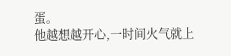蛋。
他越想越开心,一时间火气就上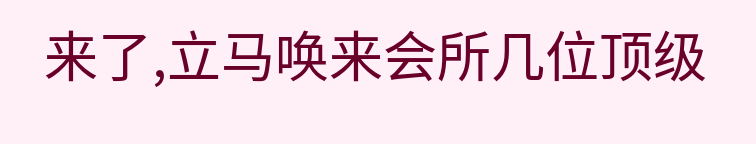来了,立马唤来会所几位顶级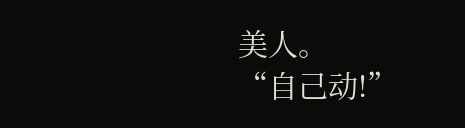美人。
“自己动!”